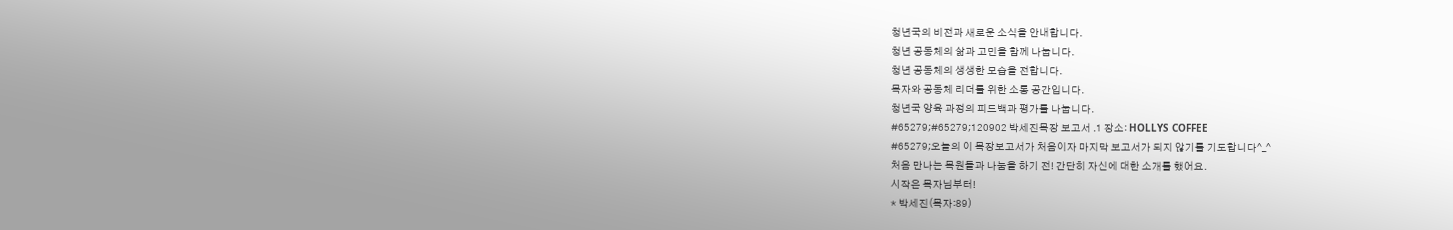청년국의 비전과 새로운 소식을 안내합니다.
청년 공동체의 삶과 고민을 함께 나눕니다.
청년 공동체의 생생한 모습을 전합니다.
목자와 공동체 리더를 위한 소통 공간입니다.
청년국 양육 과정의 피드백과 평가를 나눕니다.
#65279;#65279;120902 박세진목장 보고서 .1 장소: HOLLYS COFFEE
#65279;오늘의 이 목장보고서가 처음이자 마지막 보고서가 되지 않기를 기도합니다^_^
처음 만나는 목원들과 나눔을 하기 전! 간단히 자신에 대한 소개를 했어요.
시작은 목자님부터!
* 박세진(목자:89)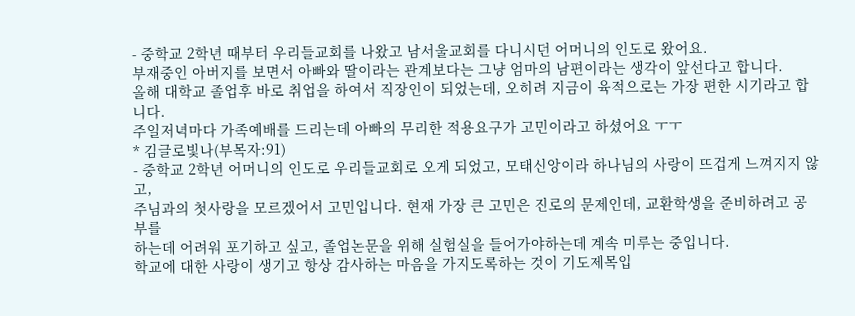- 중학교 2학년 때부터 우리들교회를 나왔고 남서울교회를 다니시던 어머니의 인도로 왔어요.
부재중인 아버지를 보면서 아빠와 딸이라는 관계보다는 그냥 엄마의 남편이라는 생각이 앞선다고 합니다.
올해 대학교 졸업후 바로 취업을 하여서 직장인이 되었는데, 오히려 지금이 육적으로는 가장 편한 시기라고 합니다.
주일저녁마다 가족예배를 드리는데 아빠의 무리한 적용요구가 고민이라고 하셨어요 ㅜㅜ
* 김글로빛나(부목자:91)
- 중학교 2학년 어머니의 인도로 우리들교회로 오게 되었고, 모태신앙이라 하나님의 사랑이 뜨겁게 느껴지지 않고,
주님과의 첫사랑을 모르겠어서 고민입니다. 현재 가장 큰 고민은 진로의 문제인데, 교환학생을 준비하려고 공부를
하는데 어려워 포기하고 싶고, 졸업논문을 위해 실험실을 들어가야하는데 계속 미루는 중입니다.
학교에 대한 사랑이 생기고 항상 감사하는 마음을 가지도록하는 것이 기도제목입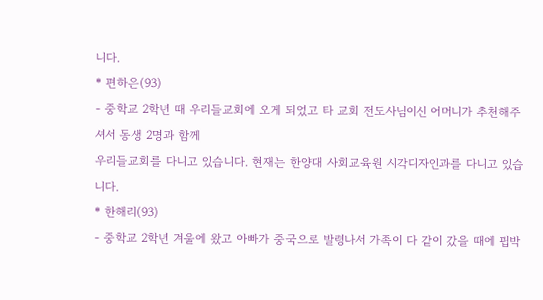니다.
* 편하은(93)
- 중학교 2학년 때 우리들교회에 오게 되었고 타 교회 전도사님이신 어머니가 추천해주셔서 동생 2명과 함께
우리들교회를 다니고 있습니다. 현재는 한양대 사회교육원 시각디자인과를 다니고 있습니다.
* 한해리(93)
- 중학교 2학년 겨울에 왔고 아빠가 중국으로 발령나서 가족이 다 같이 갔을 때에 핍박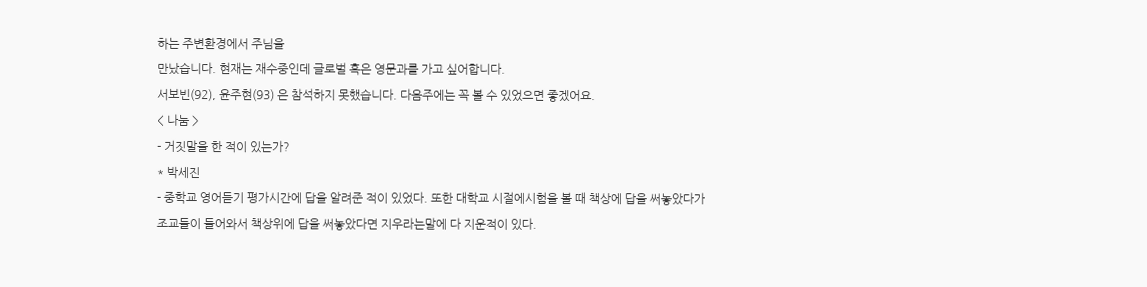하는 주변환경에서 주님을
만났습니다. 현재는 재수중인데 글로벌 혹은 영문과를 가고 싶어합니다.
서보빈(92), 윤주현(93) 은 참석하지 못했습니다. 다음주에는 꼭 볼 수 있었으면 좋겠어요.
< 나눔 >
- 거짓말을 한 적이 있는가?
* 박세진
- 중학교 영어듣기 평가시간에 답을 알려준 적이 있었다. 또한 대학교 시절에시험을 볼 때 책상에 답을 써놓았다가
조교들이 들어와서 책상위에 답을 써놓았다면 지우라는말에 다 지운적이 있다.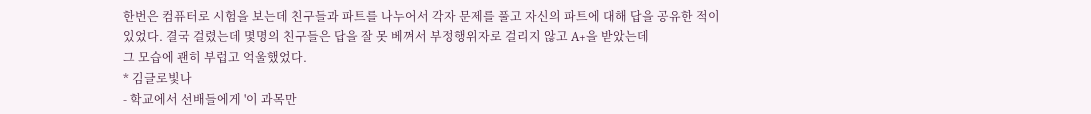한번은 컴퓨터로 시험을 보는데 친구들과 파트를 나누어서 각자 문제를 풀고 자신의 파트에 대해 답을 공유한 적이
있었다. 결국 걸렸는데 몇명의 친구들은 답을 잘 못 베껴서 부정행위자로 걸리지 않고 A+을 받았는데
그 모습에 괜히 부럽고 억울했었다.
* 김글로빛나
- 학교에서 선배들에게 '이 과목만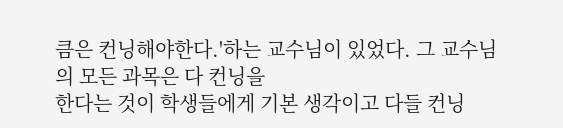큼은 컨닝해야한다.'하는 교수님이 있었다. 그 교수님의 모든 과목은 다 컨닝을
한다는 것이 학생들에게 기본 생각이고 다들 컨닝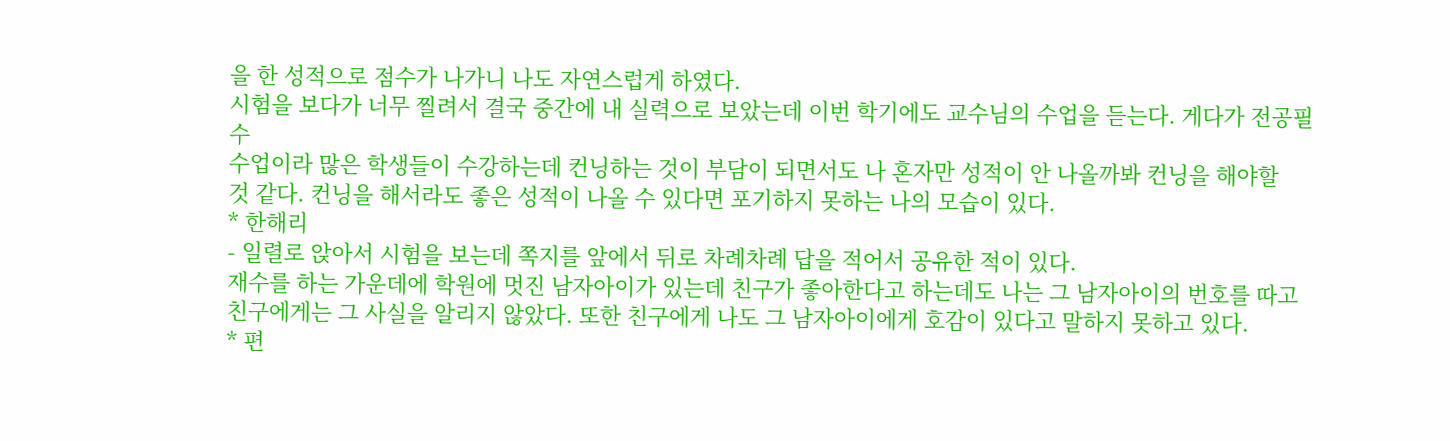을 한 성적으로 점수가 나가니 나도 자연스럽게 하였다.
시험을 보다가 너무 찔려서 결국 중간에 내 실력으로 보았는데 이번 학기에도 교수님의 수업을 듣는다. 게다가 전공필수
수업이라 많은 학생들이 수강하는데 컨닝하는 것이 부담이 되면서도 나 혼자만 성적이 안 나올까봐 컨닝을 해야할
것 같다. 컨닝을 해서라도 좋은 성적이 나올 수 있다면 포기하지 못하는 나의 모습이 있다.
* 한해리
- 일렬로 앉아서 시험을 보는데 쪽지를 앞에서 뒤로 차례차례 답을 적어서 공유한 적이 있다.
재수를 하는 가운데에 학원에 멋진 남자아이가 있는데 친구가 좋아한다고 하는데도 나는 그 남자아이의 번호를 따고
친구에게는 그 사실을 알리지 않았다. 또한 친구에게 나도 그 남자아이에게 호감이 있다고 말하지 못하고 있다.
* 편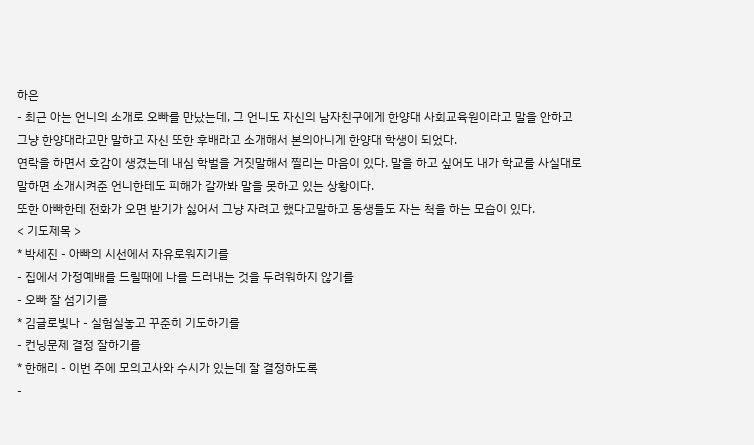하은
- 최근 아는 언니의 소개로 오빠를 만났는데, 그 언니도 자신의 남자친구에게 한양대 사회교육원이라고 말을 안하고
그냥 한양대라고만 말하고 자신 또한 후배라고 소개해서 본의아니게 한양대 학생이 되었다.
연락을 하면서 호감이 생겼는데 내심 학벌을 거짓말해서 찔리는 마음이 있다. 말을 하고 싶어도 내가 학교를 사실대로
말하면 소개시켜준 언니한테도 피해가 갈까봐 말을 못하고 있는 상황이다.
또한 아빠한테 전화가 오면 받기가 싫어서 그냥 자려고 했다고말하고 동생들도 자는 척을 하는 모습이 있다.
< 기도제목 >
* 박세진 - 아빠의 시선에서 자유로워지기를
- 집에서 가정예배를 드릴때에 나를 드러내는 것을 두려워하지 않기를
- 오빠 잘 섬기기를
* 김글로빛나 - 실험실놓고 꾸준히 기도하기를
- 컨닝문제 결정 잘하기를
* 한해리 - 이번 주에 모의고사와 수시가 있는데 잘 결정하도록
-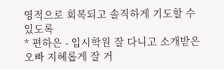영적으로 회복되고 솔직하게 기도할 수 있도록
* 편하은 - 입시학원 잘 다니고 소개받은 오빠 지혜롭게 잘 거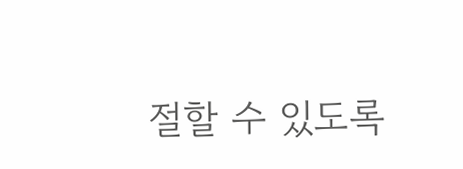절할 수 있도록